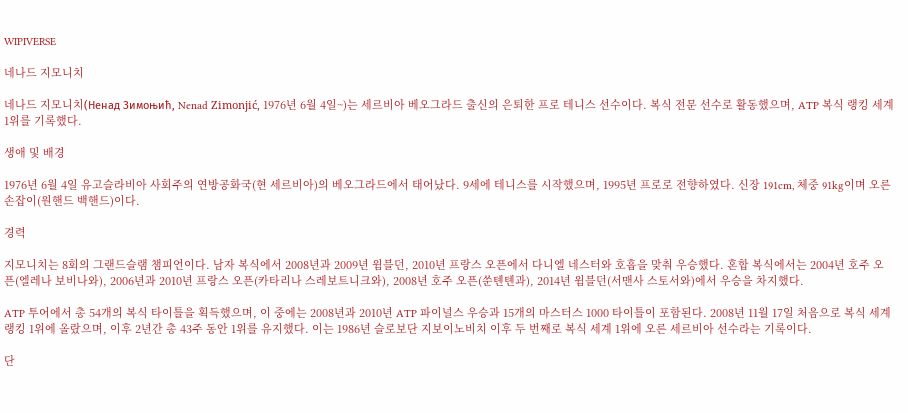WIPIVERSE

네나드 지모니치

네나드 지모니치(Ненад Зимоњић, Nenad Zimonjić, 1976년 6월 4일~)는 세르비아 베오그라드 출신의 은퇴한 프로 테니스 선수이다. 복식 전문 선수로 활동했으며, ATP 복식 랭킹 세계 1위를 기록했다.

생애 및 배경

1976년 6월 4일 유고슬라비아 사회주의 연방공화국(현 세르비아)의 베오그라드에서 태어났다. 9세에 테니스를 시작했으며, 1995년 프로로 전향하였다. 신장 191cm, 체중 91kg이며 오른손잡이(원핸드 백핸드)이다.

경력

지모니치는 8회의 그랜드슬램 챔피언이다. 남자 복식에서 2008년과 2009년 윔블던, 2010년 프랑스 오픈에서 다니엘 네스터와 호흡을 맞춰 우승했다. 혼합 복식에서는 2004년 호주 오픈(엘레나 보비나와), 2006년과 2010년 프랑스 오픈(카타리나 스레보트니크와), 2008년 호주 오픈(쑨톈톈과), 2014년 윔블던(서맨사 스토서와)에서 우승을 차지했다.

ATP 투어에서 총 54개의 복식 타이틀을 획득했으며, 이 중에는 2008년과 2010년 ATP 파이널스 우승과 15개의 마스터스 1000 타이틀이 포함된다. 2008년 11월 17일 처음으로 복식 세계 랭킹 1위에 올랐으며, 이후 2년간 총 43주 동안 1위를 유지했다. 이는 1986년 슬로보단 지보이노비치 이후 두 번째로 복식 세계 1위에 오른 세르비아 선수라는 기록이다.

단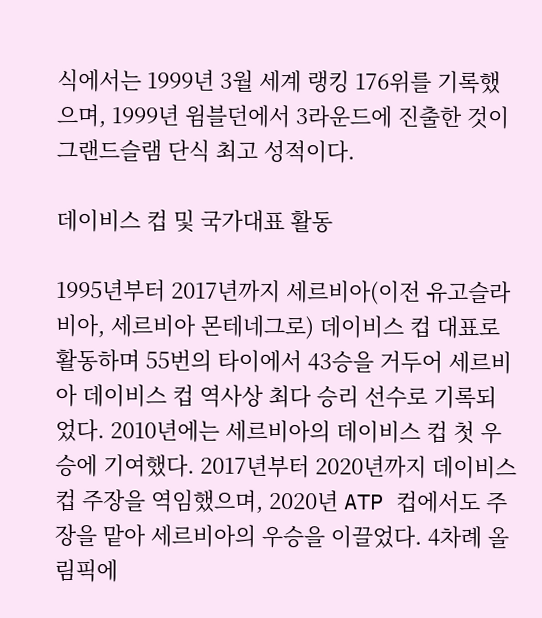식에서는 1999년 3월 세계 랭킹 176위를 기록했으며, 1999년 윔블던에서 3라운드에 진출한 것이 그랜드슬램 단식 최고 성적이다.

데이비스 컵 및 국가대표 활동

1995년부터 2017년까지 세르비아(이전 유고슬라비아, 세르비아 몬테네그로) 데이비스 컵 대표로 활동하며 55번의 타이에서 43승을 거두어 세르비아 데이비스 컵 역사상 최다 승리 선수로 기록되었다. 2010년에는 세르비아의 데이비스 컵 첫 우승에 기여했다. 2017년부터 2020년까지 데이비스 컵 주장을 역임했으며, 2020년 ATP 컵에서도 주장을 맡아 세르비아의 우승을 이끌었다. 4차례 올림픽에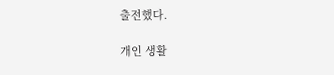출전했다.

개인 생활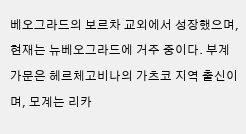베오그라드의 보르차 교외에서 성장했으며, 현재는 뉴베오그라드에 거주 중이다. 부계 가문은 헤르체고비나의 가츠코 지역 출신이며, 모계는 리카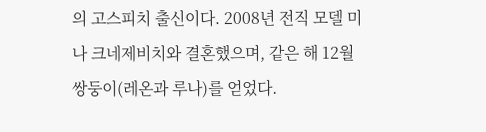의 고스피치 출신이다. 2008년 전직 모델 미나 크네제비치와 결혼했으며, 같은 해 12월 쌍둥이(레온과 루나)를 얻었다.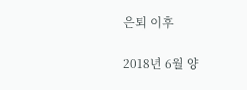은퇴 이후

2018년 6월 양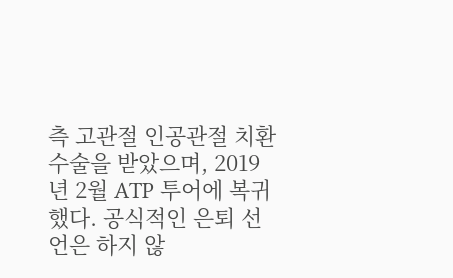측 고관절 인공관절 치환 수술을 받았으며, 2019년 2월 ATP 투어에 복귀했다. 공식적인 은퇴 선언은 하지 않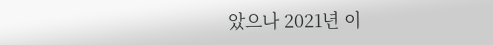았으나 2021년 이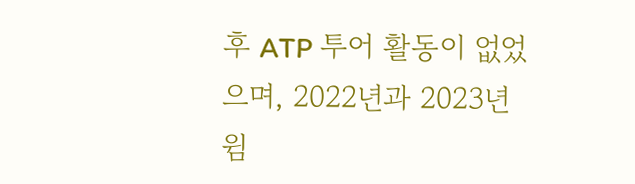후 ATP 투어 활동이 없었으며, 2022년과 2023년 윔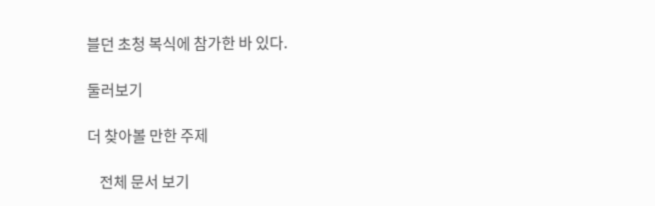블던 초청 복식에 참가한 바 있다.

둘러보기

더 찾아볼 만한 주제

    전체 문서 보기